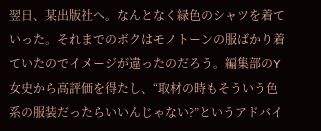翌日、某出版社へ。なんとなく緑色のシャツを着ていった。それまでのボクはモノトーンの服ばかり着ていたのでイメージが違ったのだろう。編集部のY女史から高評価を得たし、“取材の時もそういう色系の服装だったらいいんじゃない?”というアドバイ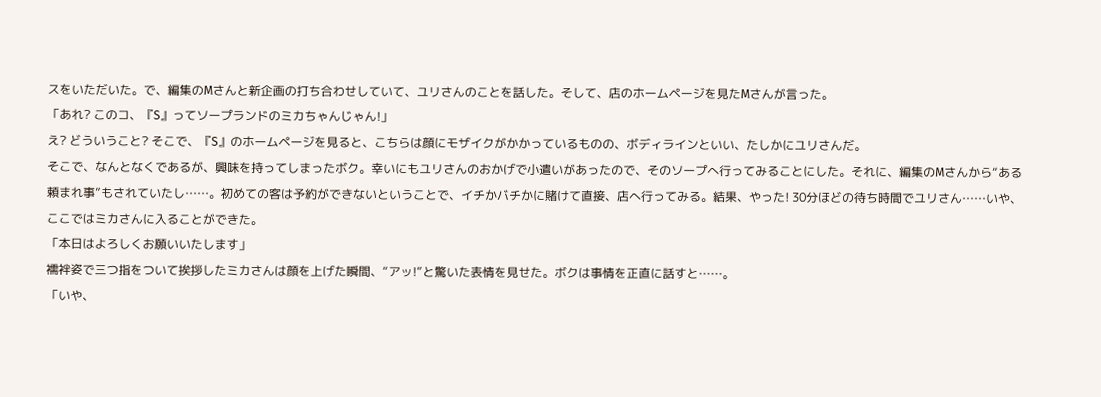スをいただいた。で、編集のMさんと新企画の打ち合わせしていて、ユリさんのことを話した。そして、店のホームページを見たMさんが言った。
「あれ? このコ、『S』ってソープランドのミカちゃんじゃん!」
え? どういうこと? そこで、『S』のホームページを見ると、こちらは顔にモザイクがかかっているものの、ボディラインといい、たしかにユリさんだ。
そこで、なんとなくであるが、興味を持ってしまったボク。幸いにもユリさんのおかげで小遣いがあったので、そのソープへ行ってみることにした。それに、編集のMさんから“ある頼まれ事”もされていたし……。初めての客は予約ができないということで、イチかバチかに賭けて直接、店へ行ってみる。結果、やった! 30分ほどの待ち時間でユリさん……いや、ここではミカさんに入ることができた。
「本日はよろしくお願いいたします」
襦袢姿で三つ指をついて挨拶したミカさんは顔を上げた瞬間、“アッ!”と驚いた表情を見せた。ボクは事情を正直に話すと……。
「いや、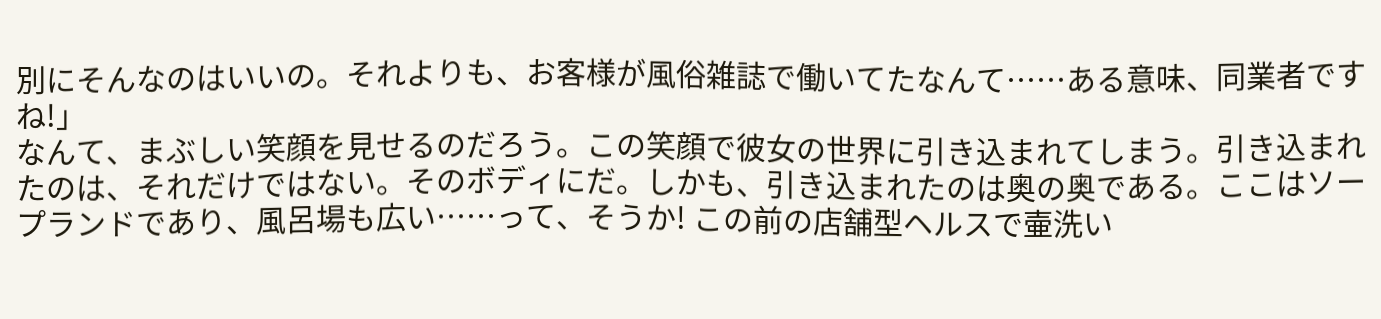別にそんなのはいいの。それよりも、お客様が風俗雑誌で働いてたなんて……ある意味、同業者ですね!」
なんて、まぶしい笑顔を見せるのだろう。この笑顔で彼女の世界に引き込まれてしまう。引き込まれたのは、それだけではない。そのボディにだ。しかも、引き込まれたのは奥の奥である。ここはソープランドであり、風呂場も広い……って、そうか! この前の店舗型ヘルスで壷洗い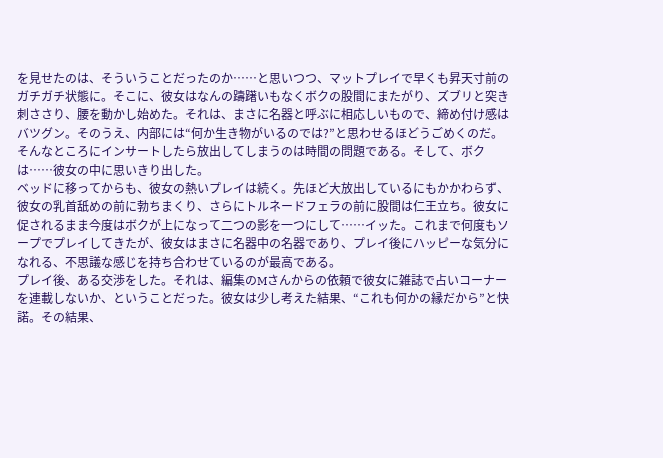を見せたのは、そういうことだったのか……と思いつつ、マットプレイで早くも昇天寸前のガチガチ状態に。そこに、彼女はなんの躊躇いもなくボクの股間にまたがり、ズブリと突き刺ささり、腰を動かし始めた。それは、まさに名器と呼ぶに相応しいもので、締め付け感はバツグン。そのうえ、内部には“何か生き物がいるのでは?”と思わせるほどうごめくのだ。そんなところにインサートしたら放出してしまうのは時間の問題である。そして、ボクは……彼女の中に思いきり出した。
ベッドに移ってからも、彼女の熱いプレイは続く。先ほど大放出しているにもかかわらず、彼女の乳首舐めの前に勃ちまくり、さらにトルネードフェラの前に股間は仁王立ち。彼女に促されるまま今度はボクが上になって二つの影を一つにして……イッた。これまで何度もソープでプレイしてきたが、彼女はまさに名器中の名器であり、プレイ後にハッピーな気分になれる、不思議な感じを持ち合わせているのが最高である。
プレイ後、ある交渉をした。それは、編集のMさんからの依頼で彼女に雑誌で占いコーナーを連載しないか、ということだった。彼女は少し考えた結果、“これも何かの縁だから”と快諾。その結果、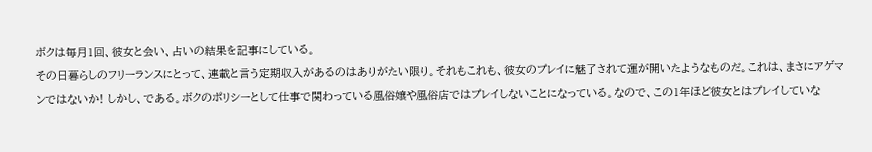ボクは毎月1回、彼女と会い、占いの結果を記事にしている。
その日暮らしのフリーランスにとって、連載と言う定期収入があるのはありがたい限り。それもこれも、彼女のプレイに魅了されて運が開いたようなものだ。これは、まさにアゲマンではないか! しかし、である。ボクのポリシーとして仕事で関わっている風俗嬢や風俗店ではプレイしないことになっている。なので、この1年ほど彼女とはプレイしていな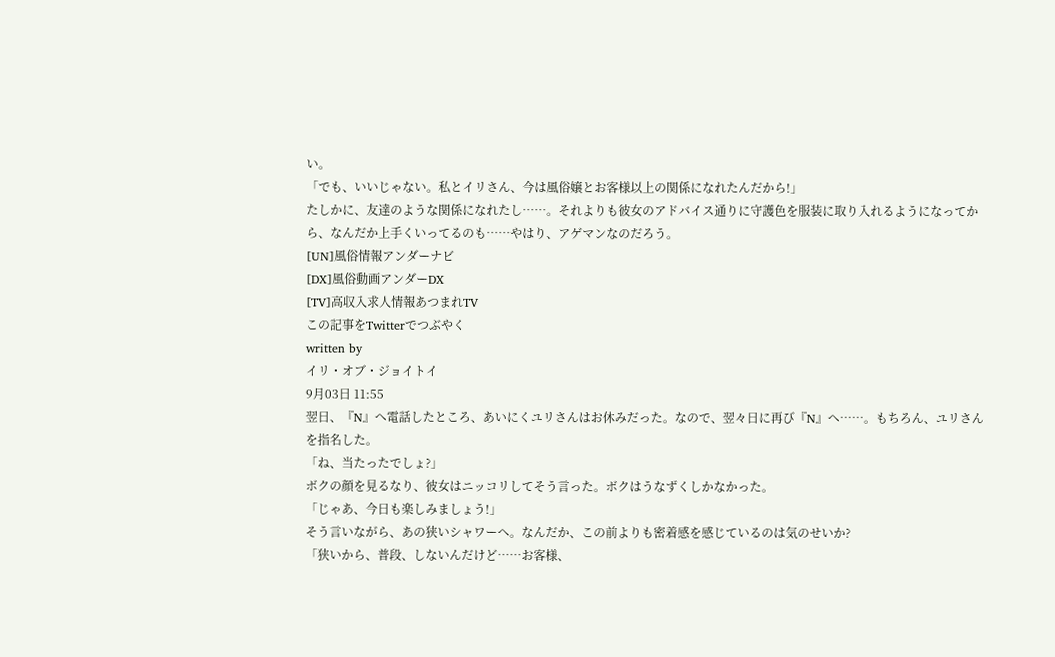い。
「でも、いいじゃない。私とイリさん、今は風俗嬢とお客様以上の関係になれたんだから!」
たしかに、友達のような関係になれたし……。それよりも彼女のアドバイス通りに守護色を服装に取り入れるようになってから、なんだか上手くいってるのも……やはり、アゲマンなのだろう。
[UN]風俗情報アンダーナビ
[DX]風俗動画アンダーDX
[TV]高収入求人情報あつまれTV
この記事をTwitterでつぶやく
written by
イリ・オブ・ジョイトイ
9月03日 11:55
翌日、『N』へ電話したところ、あいにくユリさんはお休みだった。なので、翌々日に再び『N』へ……。もちろん、ユリさんを指名した。
「ね、当たったでしょ?」
ボクの顔を見るなり、彼女はニッコリしてそう言った。ボクはうなずくしかなかった。
「じゃあ、今日も楽しみましょう!」
そう言いながら、あの狭いシャワーへ。なんだか、この前よりも密着感を感じているのは気のせいか?
「狭いから、普段、しないんだけど……お客様、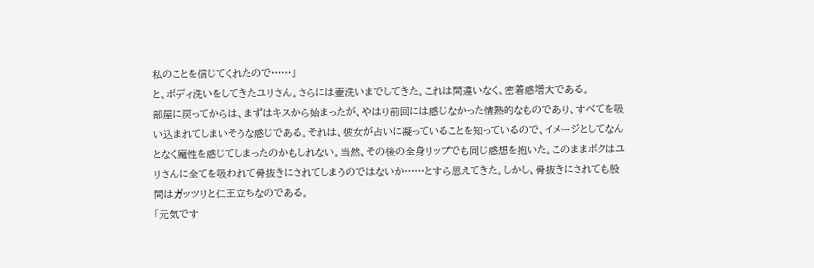私のことを信じてくれたので……」
と、ボディ洗いをしてきたユリさん。さらには壷洗いまでしてきた。これは間違いなく、密着感増大である。
部屋に戻ってからは、まずはキスから始まったが、やはり前回には感じなかった情熱的なものであり、すべてを吸い込まれてしまいそうな感じである。それは、彼女が占いに凝っていることを知っているので、イメージとしてなんとなく魔性を感じてしまったのかもしれない。当然、その後の全身リップでも同じ感想を抱いた。このままボクはユリさんに全てを吸われて骨抜きにされてしまうのではないか……とすら思えてきた。しかし、骨抜きにされても股間はガッツリと仁王立ちなのである。
「元気です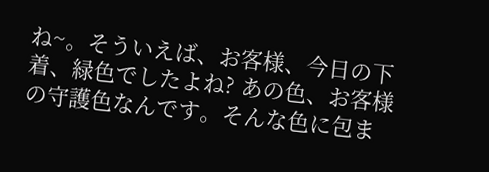ね~。そういえば、お客様、今日の下着、緑色でしたよね? あの色、お客様の守護色なんです。そんな色に包ま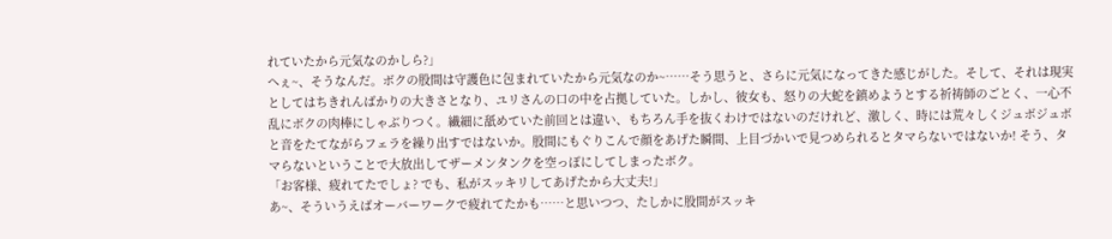れていたから元気なのかしら?」
へぇ~、そうなんだ。ボクの股間は守護色に包まれていたから元気なのか~……そう思うと、さらに元気になってきた感じがした。そして、それは現実としてはちきれんばかりの大きさとなり、ユリさんの口の中を占拠していた。しかし、彼女も、怒りの大蛇を鎮めようとする祈祷師のごとく、一心不乱にボクの肉棒にしゃぶりつく。繊細に舐めていた前回とは違い、もちろん手を抜くわけではないのだけれど、激しく、時には荒々しくジュボジュボと音をたてながらフェラを繰り出すではないか。股間にもぐりこんで顔をあげた瞬間、上目づかいで見つめられるとタマらないではないか! そう、タマらないということで大放出してザーメンタンクを空っぽにしてしまったボク。
「お客様、疲れてたでしょ? でも、私がスッキリしてあげたから大丈夫!」
あ~、そういうえばオーバーワークで疲れてたかも……と思いつつ、たしかに股間がスッキ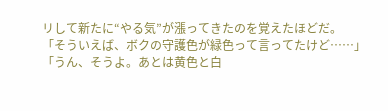リして新たに“やる気”が漲ってきたのを覚えたほどだ。
「そういえば、ボクの守護色が緑色って言ってたけど……」
「うん、そうよ。あとは黄色と白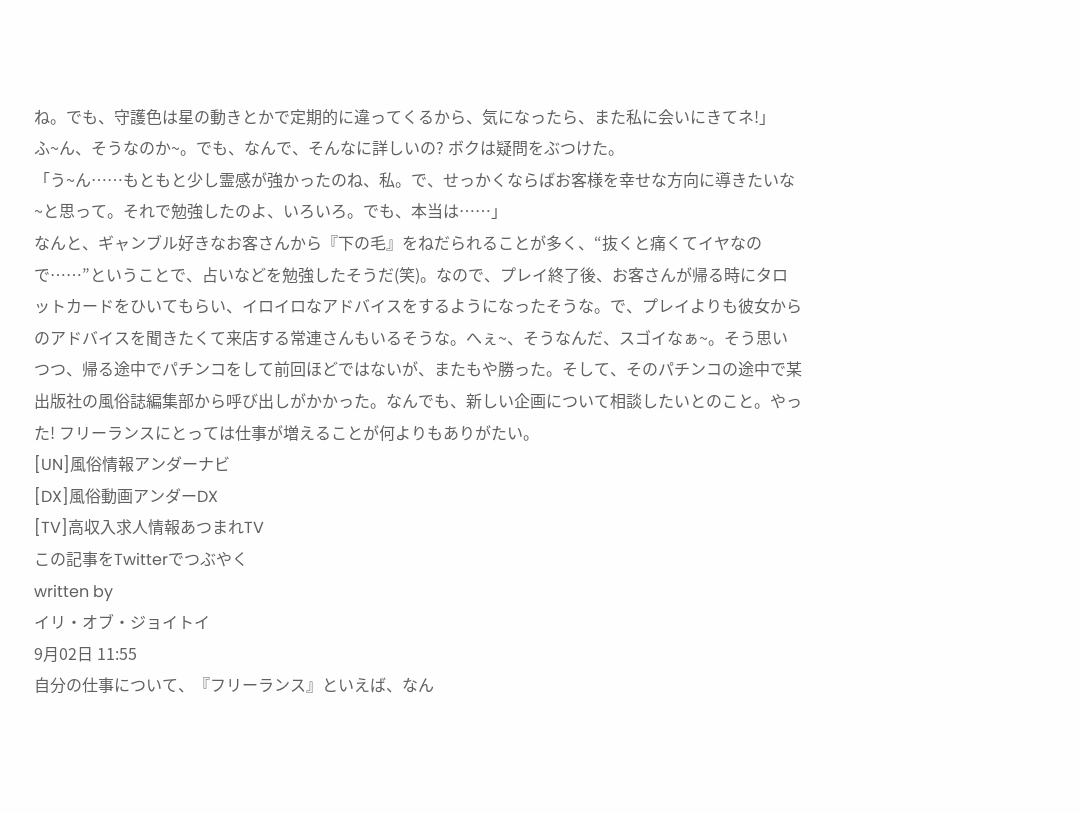ね。でも、守護色は星の動きとかで定期的に違ってくるから、気になったら、また私に会いにきてネ!」
ふ~ん、そうなのか~。でも、なんで、そんなに詳しいの? ボクは疑問をぶつけた。
「う~ん……もともと少し霊感が強かったのね、私。で、せっかくならばお客様を幸せな方向に導きたいな~と思って。それで勉強したのよ、いろいろ。でも、本当は……」
なんと、ギャンブル好きなお客さんから『下の毛』をねだられることが多く、“抜くと痛くてイヤなので……”ということで、占いなどを勉強したそうだ(笑)。なので、プレイ終了後、お客さんが帰る時にタロットカードをひいてもらい、イロイロなアドバイスをするようになったそうな。で、プレイよりも彼女からのアドバイスを聞きたくて来店する常連さんもいるそうな。へぇ~、そうなんだ、スゴイなぁ~。そう思いつつ、帰る途中でパチンコをして前回ほどではないが、またもや勝った。そして、そのパチンコの途中で某出版社の風俗誌編集部から呼び出しがかかった。なんでも、新しい企画について相談したいとのこと。やった! フリーランスにとっては仕事が増えることが何よりもありがたい。
[UN]風俗情報アンダーナビ
[DX]風俗動画アンダーDX
[TV]高収入求人情報あつまれTV
この記事をTwitterでつぶやく
written by
イリ・オブ・ジョイトイ
9月02日 11:55
自分の仕事について、『フリーランス』といえば、なん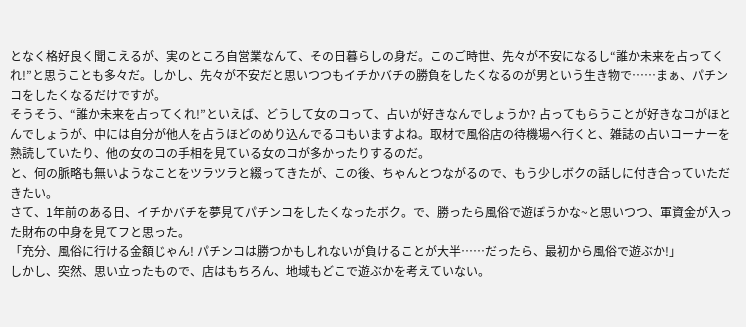となく格好良く聞こえるが、実のところ自営業なんて、その日暮らしの身だ。このご時世、先々が不安になるし“誰か未来を占ってくれ!”と思うことも多々だ。しかし、先々が不安だと思いつつもイチかバチの勝負をしたくなるのが男という生き物で……まぁ、パチンコをしたくなるだけですが。
そうそう、“誰か未来を占ってくれ!”といえば、どうして女のコって、占いが好きなんでしょうか? 占ってもらうことが好きなコがほとんでしょうが、中には自分が他人を占うほどのめり込んでるコもいますよね。取材で風俗店の待機場へ行くと、雑誌の占いコーナーを熟読していたり、他の女のコの手相を見ている女のコが多かったりするのだ。
と、何の脈略も無いようなことをツラツラと綴ってきたが、この後、ちゃんとつながるので、もう少しボクの話しに付き合っていただきたい。
さて、1年前のある日、イチかバチを夢見てパチンコをしたくなったボク。で、勝ったら風俗で遊ぼうかな~と思いつつ、軍資金が入った財布の中身を見てフと思った。
「充分、風俗に行ける金額じゃん! パチンコは勝つかもしれないが負けることが大半……だったら、最初から風俗で遊ぶか!」
しかし、突然、思い立ったもので、店はもちろん、地域もどこで遊ぶかを考えていない。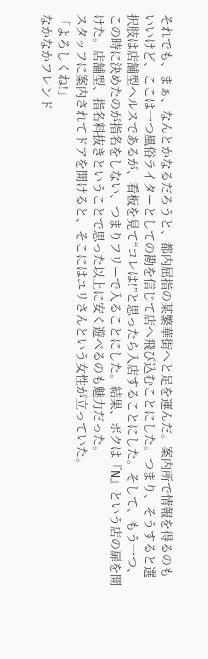それでも、まぁ、なんとかなるだろうと、都内屈指の某繁華街へと足を運んだ。案内所で情報を得るのもいいけど、ここは一つ風俗ライターとしての勘を信じて店へ飛び込むことにした。つまり、そうすると選択肢は店舗型ヘルスであるが、看板を見て“コレは!”と思ったら入店することにした。そして、もう一つ、この時に決めたのが指名をしない、つまりフリーで入ることにした。結果、ボクは『N』という店の扉を開けた。店舗型、指名料抜きということで思った以上に安く遊べるのも魅力だった。
スタッフに案内されてドアを開けると、そこにはユリさんという女性が立っていた。
「よろしくね!」
なかなかフレンド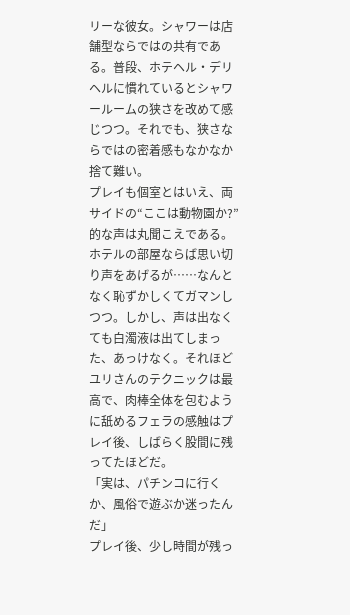リーな彼女。シャワーは店舗型ならではの共有である。普段、ホテヘル・デリヘルに慣れているとシャワールームの狭さを改めて感じつつ。それでも、狭さならではの密着感もなかなか捨て難い。
プレイも個室とはいえ、両サイドの“ここは動物園か?”的な声は丸聞こえである。ホテルの部屋ならば思い切り声をあげるが……なんとなく恥ずかしくてガマンしつつ。しかし、声は出なくても白濁液は出てしまった、あっけなく。それほどユリさんのテクニックは最高で、肉棒全体を包むように舐めるフェラの感触はプレイ後、しばらく股間に残ってたほどだ。
「実は、パチンコに行くか、風俗で遊ぶか迷ったんだ」
プレイ後、少し時間が残っ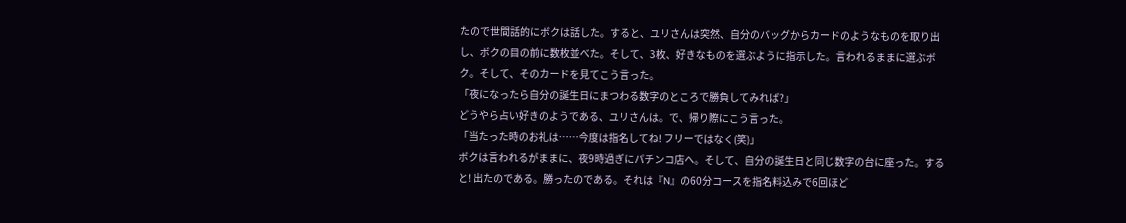たので世間話的にボクは話した。すると、ユリさんは突然、自分のバッグからカードのようなものを取り出し、ボクの目の前に数枚並べた。そして、3枚、好きなものを選ぶように指示した。言われるままに選ぶボク。そして、そのカードを見てこう言った。
「夜になったら自分の誕生日にまつわる数字のところで勝負してみれば?」
どうやら占い好きのようである、ユリさんは。で、帰り際にこう言った。
「当たった時のお礼は……今度は指名してね! フリーではなく(笑)」
ボクは言われるがままに、夜9時過ぎにパチンコ店へ。そして、自分の誕生日と同じ数字の台に座った。すると! 出たのである。勝ったのである。それは『N』の60分コースを指名料込みで6回ほど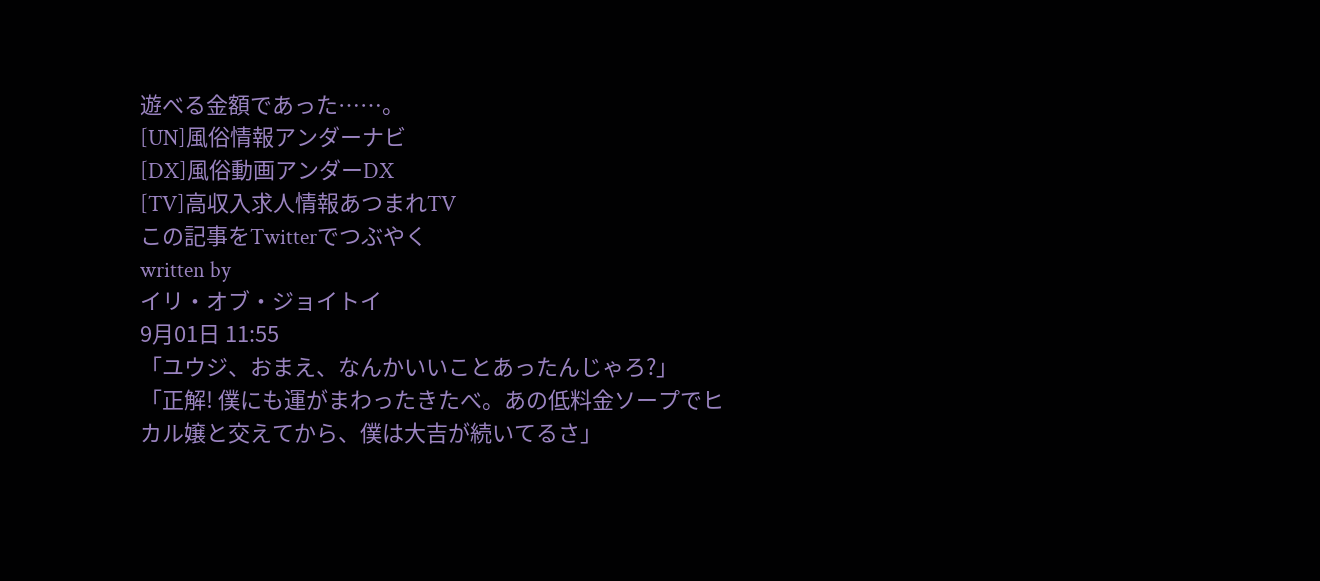遊べる金額であった……。
[UN]風俗情報アンダーナビ
[DX]風俗動画アンダーDX
[TV]高収入求人情報あつまれTV
この記事をTwitterでつぶやく
written by
イリ・オブ・ジョイトイ
9月01日 11:55
「ユウジ、おまえ、なんかいいことあったんじゃろ?」
「正解! 僕にも運がまわったきたべ。あの低料金ソープでヒカル嬢と交えてから、僕は大吉が続いてるさ」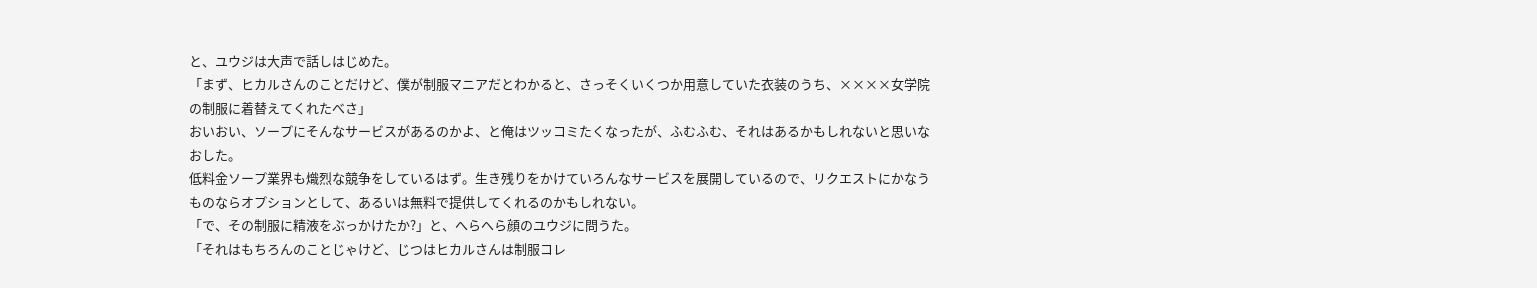と、ユウジは大声で話しはじめた。
「まず、ヒカルさんのことだけど、僕が制服マニアだとわかると、さっそくいくつか用意していた衣装のうち、××××女学院の制服に着替えてくれたべさ」
おいおい、ソープにそんなサービスがあるのかよ、と俺はツッコミたくなったが、ふむふむ、それはあるかもしれないと思いなおした。
低料金ソープ業界も熾烈な競争をしているはず。生き残りをかけていろんなサービスを展開しているので、リクエストにかなうものならオプションとして、あるいは無料で提供してくれるのかもしれない。
「で、その制服に精液をぶっかけたか?」と、へらへら顔のユウジに問うた。
「それはもちろんのことじゃけど、じつはヒカルさんは制服コレ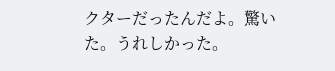クターだったんだよ。驚いた。うれしかった。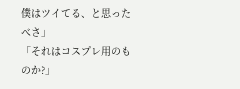僕はツイてる、と思ったべさ」
「それはコスプレ用のものか?」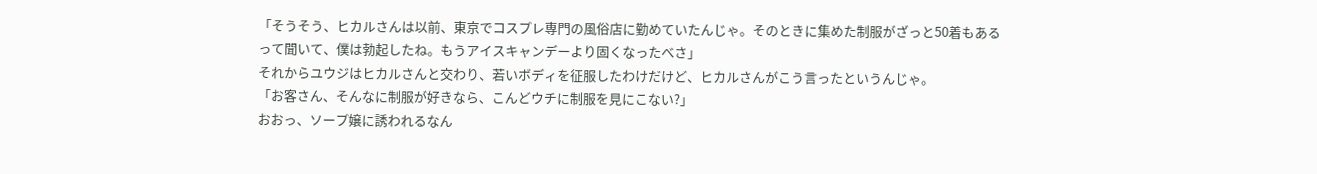「そうそう、ヒカルさんは以前、東京でコスプレ専門の風俗店に勤めていたんじゃ。そのときに集めた制服がざっと50着もあるって聞いて、僕は勃起したね。もうアイスキャンデーより固くなったべさ」
それからユウジはヒカルさんと交わり、若いボディを征服したわけだけど、ヒカルさんがこう言ったというんじゃ。
「お客さん、そんなに制服が好きなら、こんどウチに制服を見にこない?」
おおっ、ソープ嬢に誘われるなん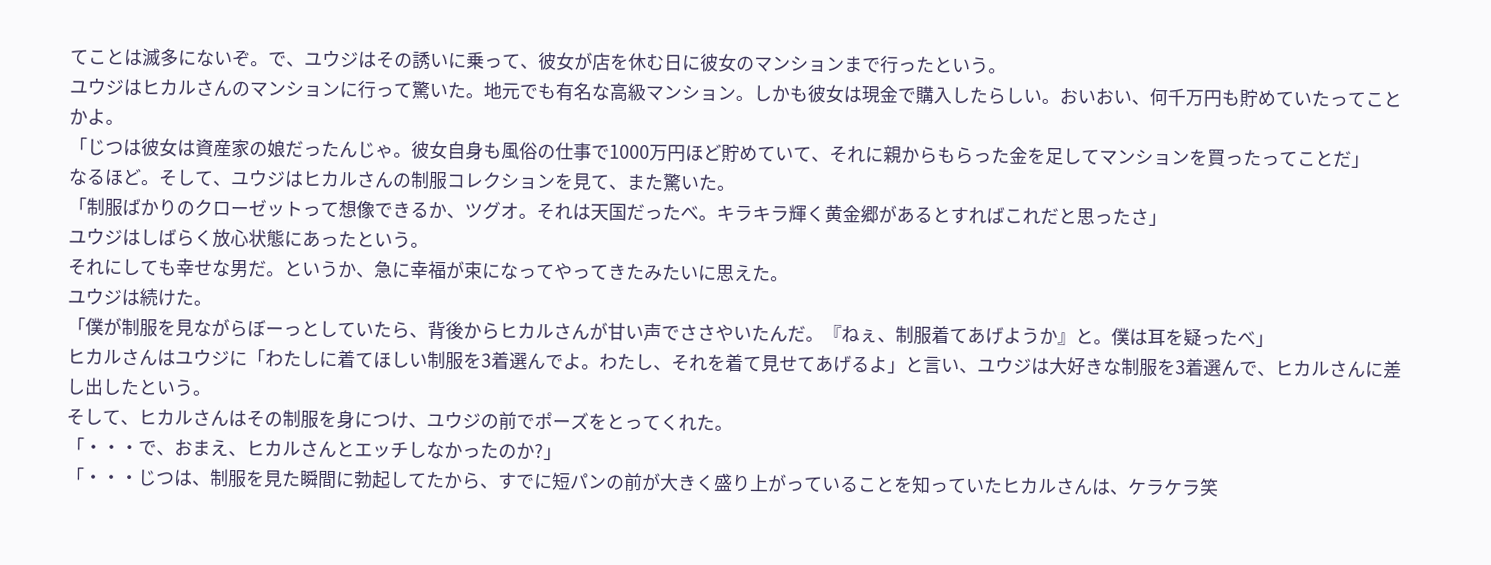てことは滅多にないぞ。で、ユウジはその誘いに乗って、彼女が店を休む日に彼女のマンションまで行ったという。
ユウジはヒカルさんのマンションに行って驚いた。地元でも有名な高級マンション。しかも彼女は現金で購入したらしい。おいおい、何千万円も貯めていたってことかよ。
「じつは彼女は資産家の娘だったんじゃ。彼女自身も風俗の仕事で1000万円ほど貯めていて、それに親からもらった金を足してマンションを買ったってことだ」
なるほど。そして、ユウジはヒカルさんの制服コレクションを見て、また驚いた。
「制服ばかりのクローゼットって想像できるか、ツグオ。それは天国だったべ。キラキラ輝く黄金郷があるとすればこれだと思ったさ」
ユウジはしばらく放心状態にあったという。
それにしても幸せな男だ。というか、急に幸福が束になってやってきたみたいに思えた。
ユウジは続けた。
「僕が制服を見ながらぼーっとしていたら、背後からヒカルさんが甘い声でささやいたんだ。『ねぇ、制服着てあげようか』と。僕は耳を疑ったべ」
ヒカルさんはユウジに「わたしに着てほしい制服を3着選んでよ。わたし、それを着て見せてあげるよ」と言い、ユウジは大好きな制服を3着選んで、ヒカルさんに差し出したという。
そして、ヒカルさんはその制服を身につけ、ユウジの前でポーズをとってくれた。
「・・・で、おまえ、ヒカルさんとエッチしなかったのか?」
「・・・じつは、制服を見た瞬間に勃起してたから、すでに短パンの前が大きく盛り上がっていることを知っていたヒカルさんは、ケラケラ笑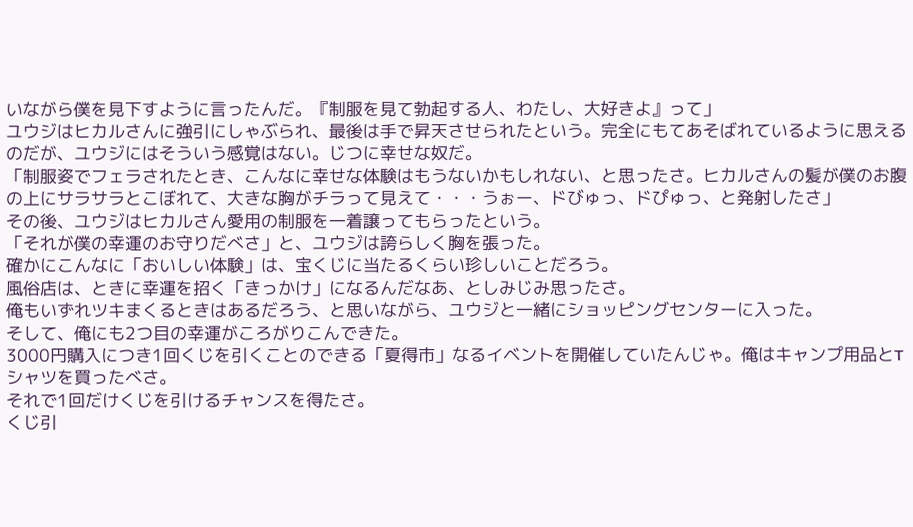いながら僕を見下すように言ったんだ。『制服を見て勃起する人、わたし、大好きよ』って」
ユウジはヒカルさんに強引にしゃぶられ、最後は手で昇天させられたという。完全にもてあそばれているように思えるのだが、ユウジにはそういう感覚はない。じつに幸せな奴だ。
「制服姿でフェラされたとき、こんなに幸せな体験はもうないかもしれない、と思ったさ。ヒカルさんの髪が僕のお腹の上にサラサラとこぼれて、大きな胸がチラって見えて・・・うぉー、ドびゅっ、ドぴゅっ、と発射したさ」
その後、ユウジはヒカルさん愛用の制服を一着譲ってもらったという。
「それが僕の幸運のお守りだべさ」と、ユウジは誇らしく胸を張った。
確かにこんなに「おいしい体験」は、宝くじに当たるくらい珍しいことだろう。
風俗店は、ときに幸運を招く「きっかけ」になるんだなあ、としみじみ思ったさ。
俺もいずれツキまくるときはあるだろう、と思いながら、ユウジと一緒にショッピングセンターに入った。
そして、俺にも2つ目の幸運がころがりこんできた。
3000円購入につき1回くじを引くことのできる「夏得市」なるイベントを開催していたんじゃ。俺はキャンプ用品とTシャツを買ったべさ。
それで1回だけくじを引けるチャンスを得たさ。
くじ引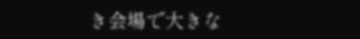き会場で大きな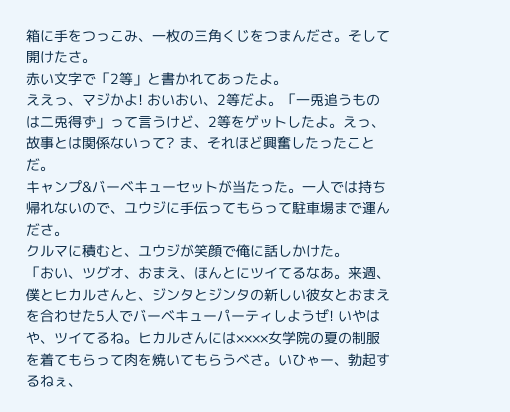箱に手をつっこみ、一枚の三角くじをつまんださ。そして開けたさ。
赤い文字で「2等」と書かれてあったよ。
ええっ、マジかよ! おいおい、2等だよ。「一兎追うものは二兎得ず」って言うけど、2等をゲットしたよ。えっ、故事とは関係ないって? ま、それほど興奮したったことだ。
キャンプ&バーベキューセットが当たった。一人では持ち帰れないので、ユウジに手伝ってもらって駐車場まで運んださ。
クルマに積むと、ユウジが笑顔で俺に話しかけた。
「おい、ツグオ、おまえ、ほんとにツイてるなあ。来週、僕とヒカルさんと、ジンタとジンタの新しい彼女とおまえを合わせた5人でバーベキューパーティしようぜ! いやはや、ツイてるね。ヒカルさんには××××女学院の夏の制服を着てもらって肉を焼いてもらうべさ。いひゃー、勃起するねぇ、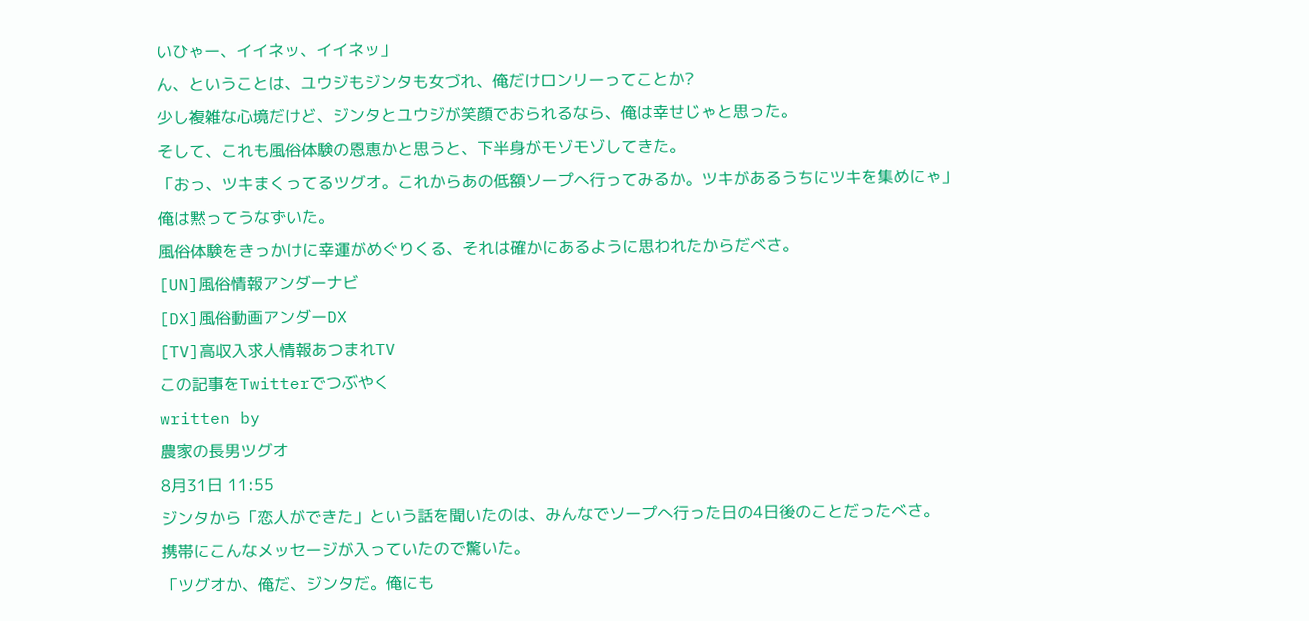いひゃー、イイネッ、イイネッ」
ん、ということは、ユウジもジンタも女づれ、俺だけロンリーってことか?
少し複雑な心境だけど、ジンタとユウジが笑顔でおられるなら、俺は幸せじゃと思った。
そして、これも風俗体験の恩恵かと思うと、下半身がモゾモゾしてきた。
「おっ、ツキまくってるツグオ。これからあの低額ソープへ行ってみるか。ツキがあるうちにツキを集めにゃ」
俺は黙ってうなずいた。
風俗体験をきっかけに幸運がめぐりくる、それは確かにあるように思われたからだべさ。
[UN]風俗情報アンダーナビ
[DX]風俗動画アンダーDX
[TV]高収入求人情報あつまれTV
この記事をTwitterでつぶやく
written by
農家の長男ツグオ
8月31日 11:55
ジンタから「恋人ができた」という話を聞いたのは、みんなでソープへ行った日の4日後のことだったべさ。
携帯にこんなメッセージが入っていたので驚いた。
「ツグオか、俺だ、ジンタだ。俺にも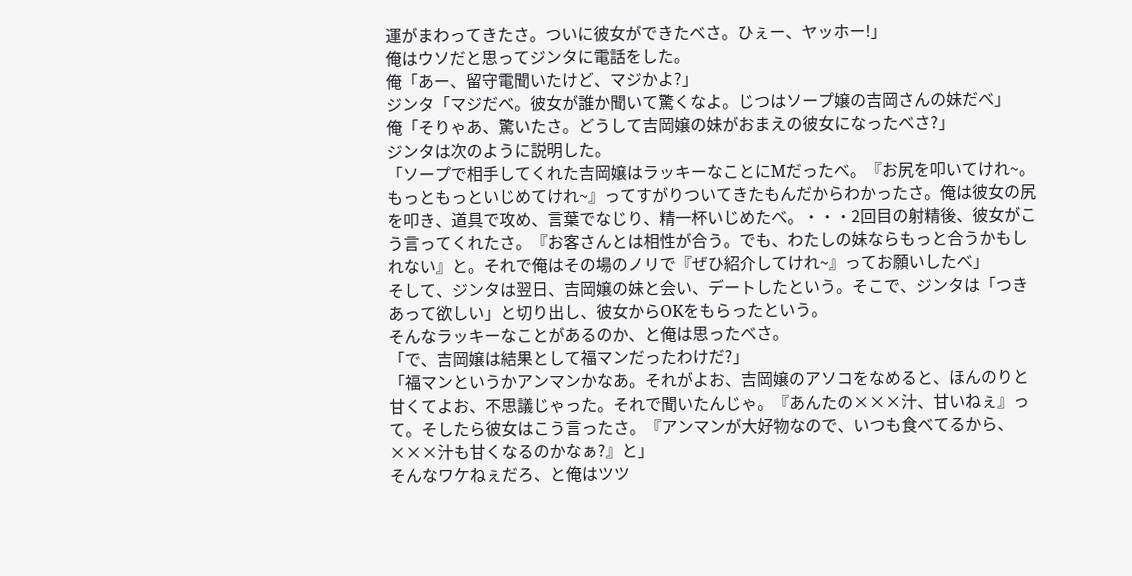運がまわってきたさ。ついに彼女ができたべさ。ひぇー、ヤッホー!」
俺はウソだと思ってジンタに電話をした。
俺「あー、留守電聞いたけど、マジかよ?」
ジンタ「マジだべ。彼女が誰か聞いて驚くなよ。じつはソープ嬢の吉岡さんの妹だべ」
俺「そりゃあ、驚いたさ。どうして吉岡嬢の妹がおまえの彼女になったべさ?」
ジンタは次のように説明した。
「ソープで相手してくれた吉岡嬢はラッキーなことにMだったべ。『お尻を叩いてけれ~。もっともっといじめてけれ~』ってすがりついてきたもんだからわかったさ。俺は彼女の尻を叩き、道具で攻め、言葉でなじり、精一杯いじめたべ。・・・2回目の射精後、彼女がこう言ってくれたさ。『お客さんとは相性が合う。でも、わたしの妹ならもっと合うかもしれない』と。それで俺はその場のノリで『ぜひ紹介してけれ~』ってお願いしたべ」
そして、ジンタは翌日、吉岡嬢の妹と会い、デートしたという。そこで、ジンタは「つきあって欲しい」と切り出し、彼女からOKをもらったという。
そんなラッキーなことがあるのか、と俺は思ったべさ。
「で、吉岡嬢は結果として福マンだったわけだ?」
「福マンというかアンマンかなあ。それがよお、吉岡嬢のアソコをなめると、ほんのりと甘くてよお、不思議じゃった。それで聞いたんじゃ。『あんたの×××汁、甘いねぇ』って。そしたら彼女はこう言ったさ。『アンマンが大好物なので、いつも食べてるから、×××汁も甘くなるのかなぁ?』と」
そんなワケねぇだろ、と俺はツツ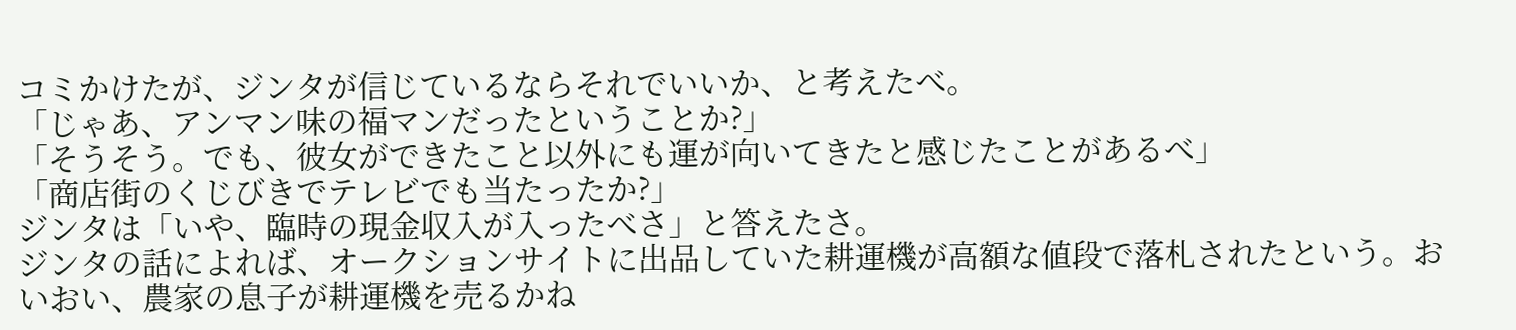コミかけたが、ジンタが信じているならそれでいいか、と考えたべ。
「じゃあ、アンマン味の福マンだったということか?」
「そうそう。でも、彼女ができたこと以外にも運が向いてきたと感じたことがあるべ」
「商店街のくじびきでテレビでも当たったか?」
ジンタは「いや、臨時の現金収入が入ったべさ」と答えたさ。
ジンタの話によれば、オークションサイトに出品していた耕運機が高額な値段で落札されたという。おいおい、農家の息子が耕運機を売るかね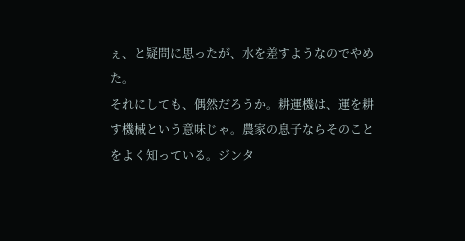ぇ、と疑問に思ったが、水を差すようなのでやめた。
それにしても、偶然だろうか。耕運機は、運を耕す機械という意味じゃ。農家の息子ならそのことをよく知っている。ジンタ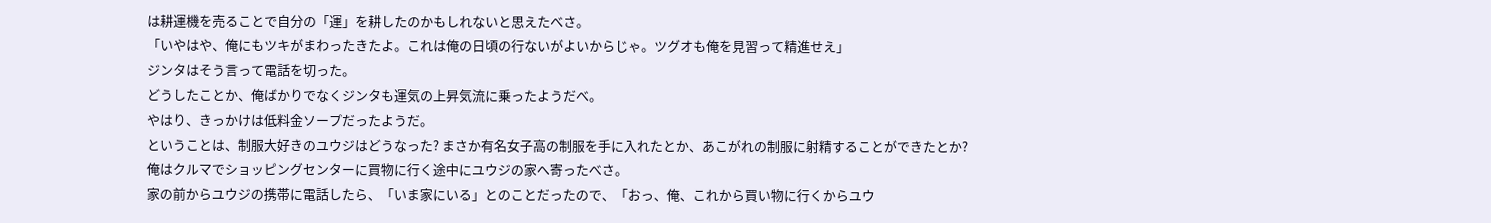は耕運機を売ることで自分の「運」を耕したのかもしれないと思えたべさ。
「いやはや、俺にもツキがまわったきたよ。これは俺の日頃の行ないがよいからじゃ。ツグオも俺を見習って精進せえ」
ジンタはそう言って電話を切った。
どうしたことか、俺ばかりでなくジンタも運気の上昇気流に乗ったようだべ。
やはり、きっかけは低料金ソープだったようだ。
ということは、制服大好きのユウジはどうなった? まさか有名女子高の制服を手に入れたとか、あこがれの制服に射精することができたとか?
俺はクルマでショッピングセンターに買物に行く途中にユウジの家へ寄ったべさ。
家の前からユウジの携帯に電話したら、「いま家にいる」とのことだったので、「おっ、俺、これから買い物に行くからユウ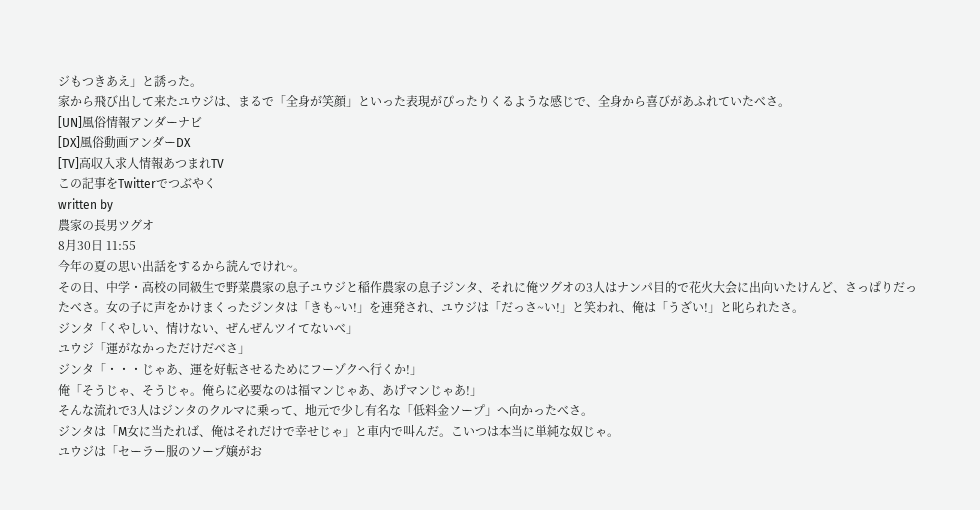ジもつきあえ」と誘った。
家から飛び出して来たユウジは、まるで「全身が笑顔」といった表現がぴったりくるような感じで、全身から喜びがあふれていたべさ。
[UN]風俗情報アンダーナビ
[DX]風俗動画アンダーDX
[TV]高収入求人情報あつまれTV
この記事をTwitterでつぶやく
written by
農家の長男ツグオ
8月30日 11:55
今年の夏の思い出話をするから読んでけれ~。
その日、中学・高校の同級生で野菜農家の息子ユウジと稲作農家の息子ジンタ、それに俺ツグオの3人はナンパ目的で花火大会に出向いたけんど、さっぱりだったべさ。女の子に声をかけまくったジンタは「きも~い!」を連発され、ユウジは「だっさ~い!」と笑われ、俺は「うざい!」と叱られたさ。
ジンタ「くやしい、情けない、ぜんぜんツイてないべ」
ユウジ「運がなかっただけだべさ」
ジンタ「・・・じゃあ、運を好転させるためにフーゾクへ行くか!」
俺「そうじゃ、そうじゃ。俺らに必要なのは福マンじゃあ、あげマンじゃあ!」
そんな流れで3人はジンタのクルマに乗って、地元で少し有名な「低料金ソープ」へ向かったべさ。
ジンタは「M女に当たれば、俺はそれだけで幸せじゃ」と車内で叫んだ。こいつは本当に単純な奴じゃ。
ユウジは「セーラー服のソープ嬢がお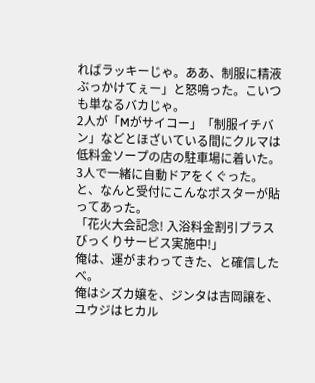ればラッキーじゃ。ああ、制服に精液ぶっかけてぇー」と怒鳴った。こいつも単なるバカじゃ。
2人が「Mがサイコー」「制服イチバン」などとほざいている間にクルマは低料金ソープの店の駐車場に着いた。
3人で一緒に自動ドアをくぐった。と、なんと受付にこんなポスターが貼ってあった。
「花火大会記念! 入浴料金割引プラスびっくりサービス実施中!」
俺は、運がまわってきた、と確信したべ。
俺はシズカ嬢を、ジンタは吉岡譲を、ユウジはヒカル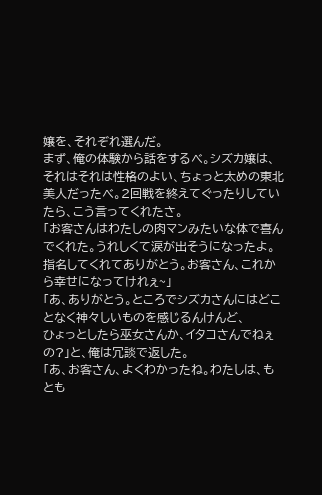嬢を、それぞれ選んだ。
まず、俺の体験から話をするべ。シズカ嬢は、それはそれは性格のよい、ちょっと太めの東北美人だったべ。2回戦を終えてぐったりしていたら、こう言ってくれたさ。
「お客さんはわたしの肉マンみたいな体で喜んでくれた。うれしくて涙が出そうになったよ。指名してくれてありがとう。お客さん、これから幸せになってけれぇ~」
「あ、ありがとう。ところでシズカさんにはどことなく神々しいものを感じるんけんど、
ひょっとしたら巫女さんか、イタコさんでねぇの?」と、俺は冗談で返した。
「あ、お客さん、よくわかったね。わたしは、もとも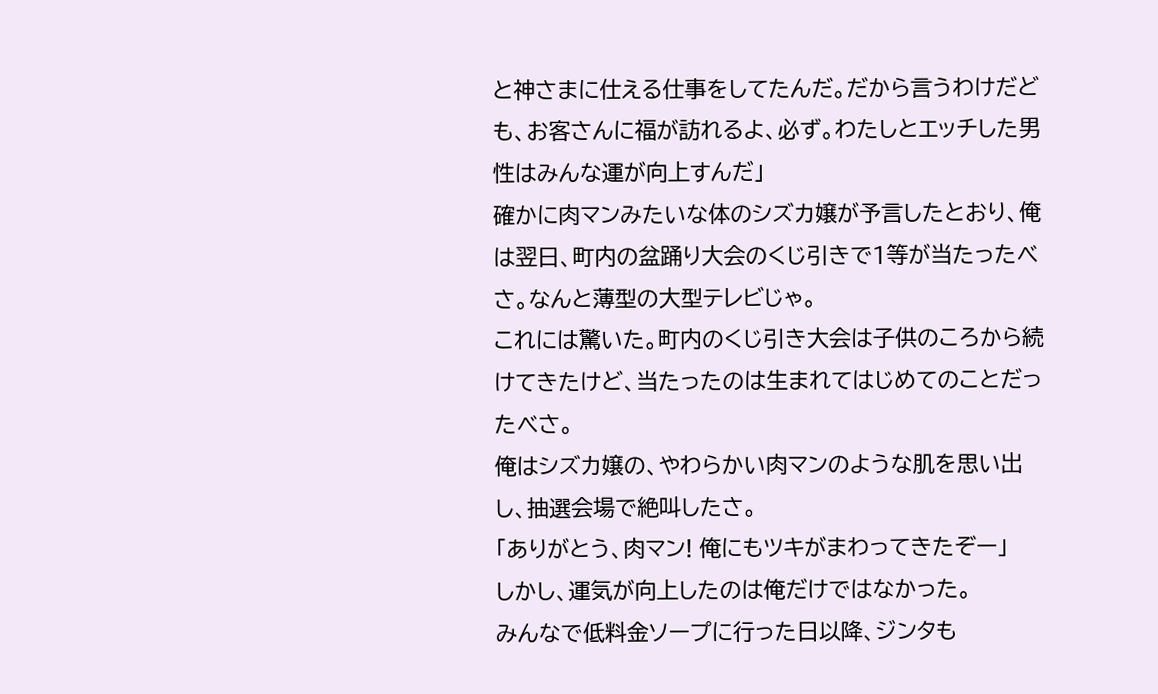と神さまに仕える仕事をしてたんだ。だから言うわけだども、お客さんに福が訪れるよ、必ず。わたしとエッチした男性はみんな運が向上すんだ」
確かに肉マンみたいな体のシズカ嬢が予言したとおり、俺は翌日、町内の盆踊り大会のくじ引きで1等が当たったべさ。なんと薄型の大型テレビじゃ。
これには驚いた。町内のくじ引き大会は子供のころから続けてきたけど、当たったのは生まれてはじめてのことだったべさ。
俺はシズカ嬢の、やわらかい肉マンのような肌を思い出し、抽選会場で絶叫したさ。
「ありがとう、肉マン! 俺にもツキがまわってきたぞー」
しかし、運気が向上したのは俺だけではなかった。
みんなで低料金ソープに行った日以降、ジンタも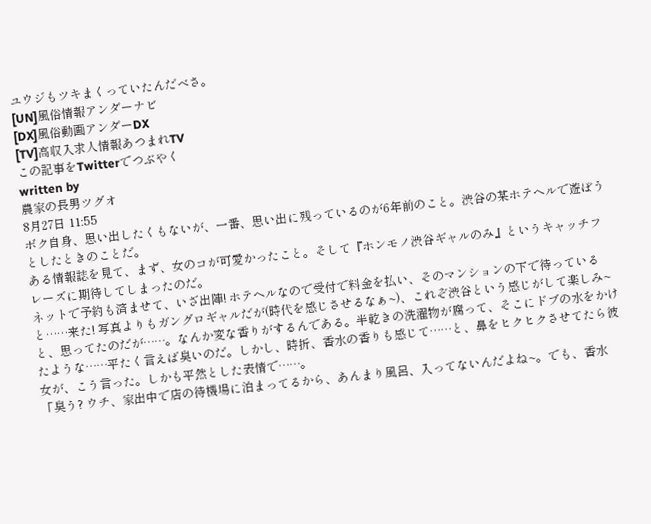ユウジもツキまくっていたんだべさ。
[UN]風俗情報アンダーナビ
[DX]風俗動画アンダーDX
[TV]高収入求人情報あつまれTV
この記事をTwitterでつぶやく
written by
農家の長男ツグオ
8月27日 11:55
ボク自身、思い出したくもないが、一番、思い出に残っているのが6年前のこと。渋谷の某ホテヘルで遊ぼうとしたときのことだ。
ある情報誌を見て、まず、女のコが可愛かったこと。そして『ホンモノ渋谷ギャルのみ』というキャッチフレーズに期待してしまったのだ。
ネットで予約も済ませて、いざ出陣! ホテヘルなので受付で料金を払い、そのマンションの下で待っていると……来た! 写真よりもガングロギャルだが(時代を感じさせるなぁ~)、これぞ渋谷という感じがして楽しみ~と、思ってたのだが……。なんか変な香りがするんである。半乾きの洗濯物が腐って、そこにドブの水をかけたような……平たく言えば臭いのだ。しかし、時折、香水の香りも感じて……と、鼻をヒクヒクさせてたら彼女が、こう言った。しかも平然とした表情で……。
「臭う? ウチ、家出中で店の待機場に泊まってるから、あんまり風呂、入ってないんだよね~。でも、香水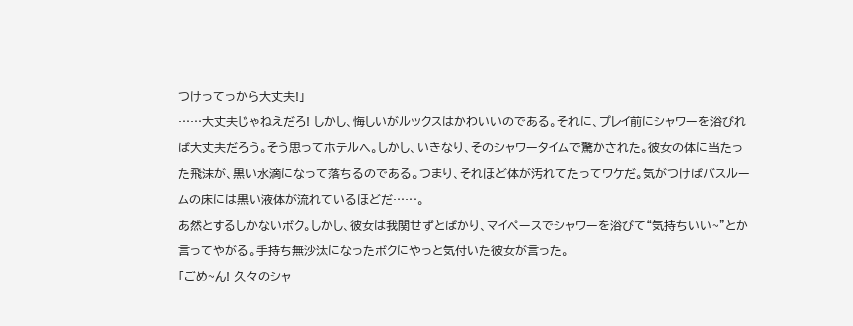つけってっから大丈夫!」
……大丈夫じゃねえだろ! しかし、悔しいがルックスはかわいいのである。それに、プレイ前にシャワーを浴びれば大丈夫だろう。そう思ってホテルへ。しかし、いきなり、そのシャワータイムで驚かされた。彼女の体に当たった飛沫が、黒い水滴になって落ちるのである。つまり、それほど体が汚れてたってワケだ。気がつけばバスルームの床には黒い液体が流れているほどだ……。
あ然とするしかないボク。しかし、彼女は我関せずとばかり、マイペースでシャワーを浴びて“気持ちいい~”とか言ってやがる。手持ち無沙汰になったボクにやっと気付いた彼女が言った。
「ごめ~ん! 久々のシャ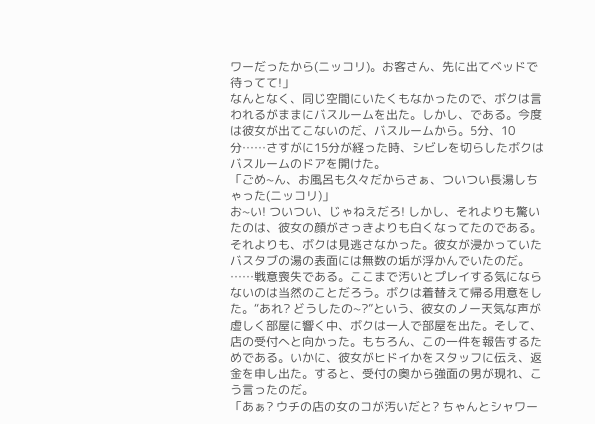ワーだったから(ニッコリ)。お客さん、先に出てベッドで待ってて!」
なんとなく、同じ空間にいたくもなかったので、ボクは言われるがままにバスルームを出た。しかし、である。今度は彼女が出てこないのだ、バスルームから。5分、10分……さすがに15分が経った時、シビレを切らしたボクはバスルームのドアを開けた。
「ごめ~ん、お風呂も久々だからさぁ、ついつい長湯しちゃった(ニッコリ)」
お~い! ついつい、じゃねえだろ! しかし、それよりも驚いたのは、彼女の顔がさっきよりも白くなってたのである。それよりも、ボクは見逃さなかった。彼女が浸かっていたバスタブの湯の表面には無数の垢が浮かんでいたのだ。
……戦意喪失である。ここまで汚いとプレイする気にならないのは当然のことだろう。ボクは着替えて帰る用意をした。“あれ? どうしたの~?”という、彼女のノー天気な声が虚しく部屋に響く中、ボクは一人で部屋を出た。そして、店の受付へと向かった。もちろん、この一件を報告するためである。いかに、彼女がヒドイかをスタッフに伝え、返金を申し出た。すると、受付の奥から強面の男が現れ、こう言ったのだ。
「あぁ? ウチの店の女のコが汚いだと? ちゃんとシャワー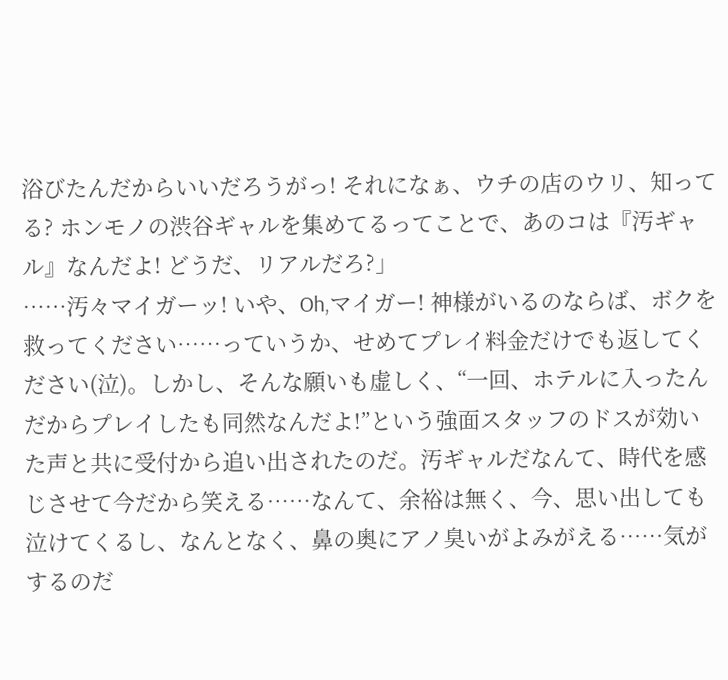浴びたんだからいいだろうがっ! それになぁ、ウチの店のウリ、知ってる? ホンモノの渋谷ギャルを集めてるってことで、あのコは『汚ギャル』なんだよ! どうだ、リアルだろ?」
……汚々マイガーッ! いや、Oh,マイガー! 神様がいるのならば、ボクを救ってください……っていうか、せめてプレイ料金だけでも返してください(泣)。しかし、そんな願いも虚しく、“一回、ホテルに入ったんだからプレイしたも同然なんだよ!”という強面スタッフのドスが効いた声と共に受付から追い出されたのだ。汚ギャルだなんて、時代を感じさせて今だから笑える……なんて、余裕は無く、今、思い出しても泣けてくるし、なんとなく、鼻の奥にアノ臭いがよみがえる……気がするのだ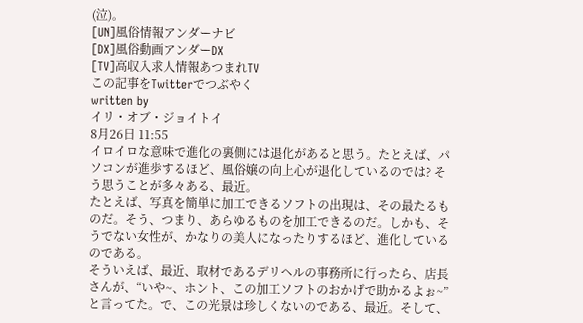(泣)。
[UN]風俗情報アンダーナビ
[DX]風俗動画アンダーDX
[TV]高収入求人情報あつまれTV
この記事をTwitterでつぶやく
written by
イリ・オブ・ジョイトイ
8月26日 11:55
イロイロな意味で進化の裏側には退化があると思う。たとえば、パソコンが進歩するほど、風俗嬢の向上心が退化しているのでは? そう思うことが多々ある、最近。
たとえば、写真を簡単に加工できるソフトの出現は、その最たるものだ。そう、つまり、あらゆるものを加工できるのだ。しかも、そうでない女性が、かなりの美人になったりするほど、進化しているのである。
そういえば、最近、取材であるデリヘルの事務所に行ったら、店長さんが、“いや~、ホント、この加工ソフトのおかげで助かるよぉ~”と言ってた。で、この光景は珍しくないのである、最近。そして、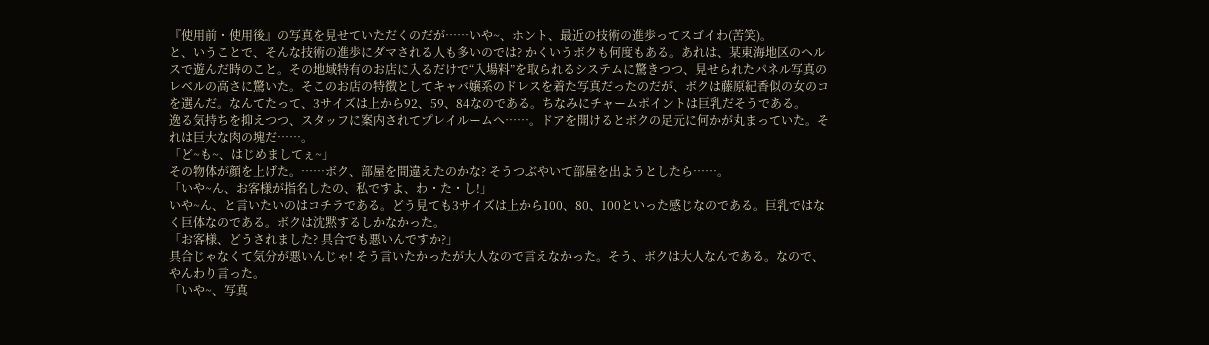『使用前・使用後』の写真を見せていただくのだが……いや~、ホント、最近の技術の進歩ってスゴイわ(苦笑)。
と、いうことで、そんな技術の進歩にダマされる人も多いのでは? かくいうボクも何度もある。あれは、某東海地区のヘルスで遊んだ時のこと。その地域特有のお店に入るだけで“入場料”を取られるシステムに驚きつつ、見せられたパネル写真のレベルの高さに驚いた。そこのお店の特徴としてキャバ嬢系のドレスを着た写真だったのだが、ボクは藤原紀香似の女のコを選んだ。なんてたって、3サイズは上から92、59、84なのである。ちなみにチャームポイントは巨乳だそうである。
逸る気持ちを抑えつつ、スタッフに案内されてプレイルームへ……。ドアを開けるとボクの足元に何かが丸まっていた。それは巨大な肉の塊だ……。
「ど~も~、はじめましてぇ~」
その物体が顔を上げた。……ボク、部屋を間違えたのかな? そうつぶやいて部屋を出ようとしたら……。
「いや~ん、お客様が指名したの、私ですよ、わ・た・し!」
いや~ん、と言いたいのはコチラである。どう見ても3サイズは上から100、80、100といった感じなのである。巨乳ではなく巨体なのである。ボクは沈黙するしかなかった。
「お客様、どうされました? 具合でも悪いんですか?」
具合じゃなくて気分が悪いんじゃ! そう言いたかったが大人なので言えなかった。そう、ボクは大人なんである。なので、やんわり言った。
「いや~、写真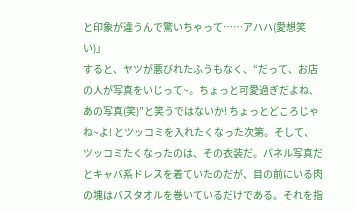と印象が違うんで驚いちゃって……アハハ(愛想笑い)」
すると、ヤツが悪びれたふうもなく、“だって、お店の人が写真をいじって~。ちょっと可愛過ぎだよね、あの写真(笑)”と笑うではないか! ちょっとどころじゃね~よ! とツッコミを入れたくなった次第。そして、ツッコミたくなったのは、その衣装だ。パネル写真だとキャバ系ドレスを着ていたのだが、目の前にいる肉の塊はバスタオルを巻いているだけである。それを指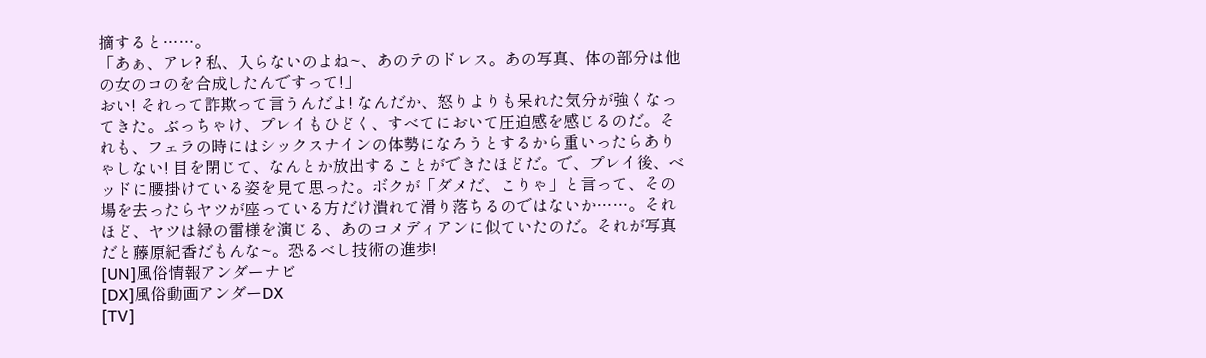摘すると……。
「あぁ、アレ? 私、入らないのよね~、あのテのドレス。あの写真、体の部分は他の女のコのを合成したんですって!」
おい! それって詐欺って言うんだよ! なんだか、怒りよりも呆れた気分が強くなってきた。ぶっちゃけ、プレイもひどく、すべてにおいて圧迫感を感じるのだ。それも、フェラの時にはシックスナインの体勢になろうとするから重いったらありゃしない! 目を閉じて、なんとか放出することができたほどだ。で、プレイ後、ベッドに腰掛けている姿を見て思った。ボクが「ダメだ、こりゃ」と言って、その場を去ったらヤツが座っている方だけ潰れて滑り落ちるのではないか……。それほど、ヤツは緑の雷様を演じる、あのコメディアンに似ていたのだ。それが写真だと藤原紀香だもんな~。恐るべし技術の進歩!
[UN]風俗情報アンダーナビ
[DX]風俗動画アンダーDX
[TV]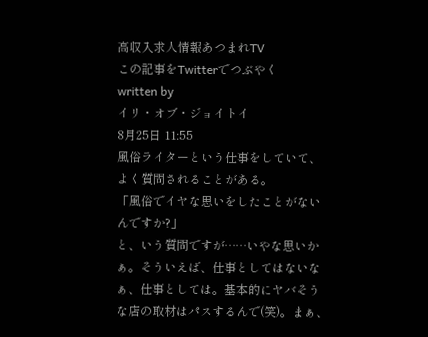高収入求人情報あつまれTV
この記事をTwitterでつぶやく
written by
イリ・オブ・ジョイトイ
8月25日 11:55
風俗ライターという仕事をしていて、よく質問されることがある。
「風俗でイヤな思いをしたことがないんですか?」
と、いう質問ですが……いやな思いかぁ。そういえば、仕事としてはないなぁ、仕事としては。基本的にヤバそうな店の取材はパスするんで(笑)。まぁ、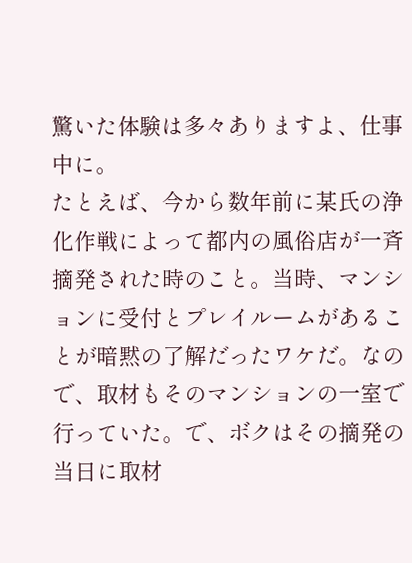驚いた体験は多々ありますよ、仕事中に。
たとえば、今から数年前に某氏の浄化作戦によって都内の風俗店が一斉摘発された時のこと。当時、マンションに受付とプレイルームがあることが暗黙の了解だったワケだ。なので、取材もそのマンションの一室で行っていた。で、ボクはその摘発の当日に取材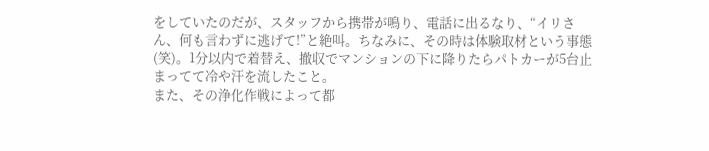をしていたのだが、スタッフから携帯が鳴り、電話に出るなり、“イリさん、何も言わずに逃げて!”と絶叫。ちなみに、その時は体験取材という事態(笑)。1分以内で着替え、撤収でマンションの下に降りたらパトカーが5台止まってて冷や汗を流したこと。
また、その浄化作戦によって都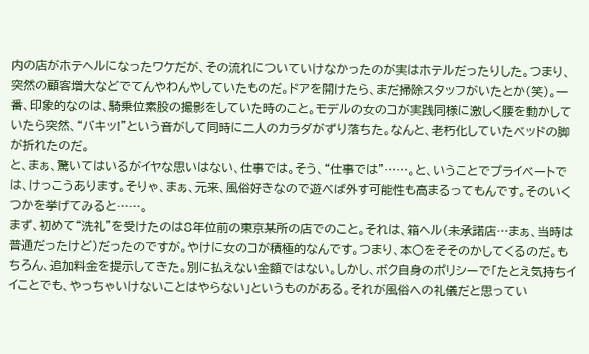内の店がホテヘルになったワケだが、その流れについていけなかったのが実はホテルだったりした。つまり、突然の顧客増大などでてんやわんやしていたものだ。ドアを開けたら、まだ掃除スタッフがいたとか(笑)。一番、印象的なのは、騎乗位素股の撮影をしていた時のこと。モデルの女のコが実践同様に激しく腰を動かしていたら突然、“バキッ!”という音がして同時に二人のカラダがずり落ちた。なんと、老朽化していたベッドの脚が折れたのだ。
と、まぁ、驚いてはいるがイヤな思いはない、仕事では。そう、“仕事では”……。と、いうことでプライベートでは、けっこうあります。そりゃ、まぁ、元来、風俗好きなので遊べば外す可能性も高まるってもんです。そのいくつかを挙げてみると……。
まず、初めて“洗礼”を受けたのは8年位前の東京某所の店でのこと。それは、箱ヘル(未承諾店…まぁ、当時は普通だったけど)だったのですが。やけに女のコが積極的なんです。つまり、本○をそそのかしてくるのだ。もちろん、追加料金を提示してきた。別に払えない金額ではない。しかし、ボク自身のポリシーで「たとえ気持ちイイことでも、やっちゃいけないことはやらない」というものがある。それが風俗への礼儀だと思ってい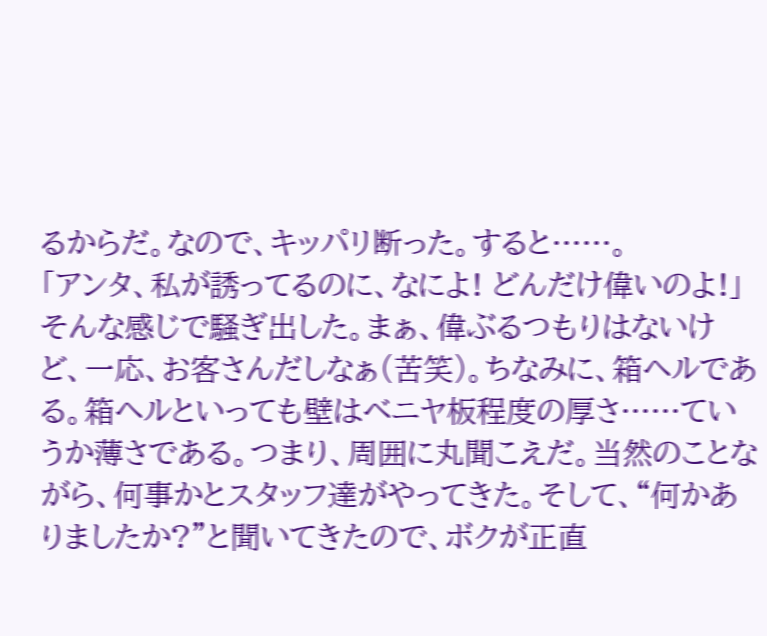るからだ。なので、キッパリ断った。すると……。
「アンタ、私が誘ってるのに、なによ! どんだけ偉いのよ!」
そんな感じで騒ぎ出した。まぁ、偉ぶるつもりはないけど、一応、お客さんだしなぁ(苦笑)。ちなみに、箱ヘルである。箱ヘルといっても壁はベニヤ板程度の厚さ……ていうか薄さである。つまり、周囲に丸聞こえだ。当然のことながら、何事かとスタッフ達がやってきた。そして、“何かありましたか?”と聞いてきたので、ボクが正直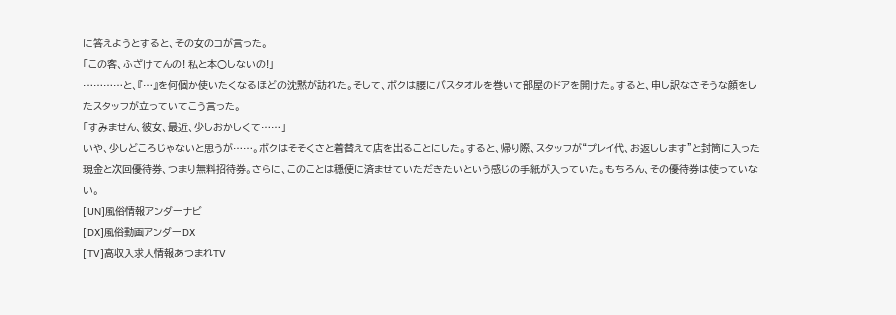に答えようとすると、その女のコが言った。
「この客、ふざけてんの! 私と本○しないの!」
…………と、『…』を何個か使いたくなるほどの沈黙が訪れた。そして、ボクは腰にバスタオルを巻いて部屋のドアを開けた。すると、申し訳なさそうな顔をしたスタッフが立っていてこう言った。
「すみません、彼女、最近、少しおかしくて……」
いや、少しどころじゃないと思うが……。ボクはそそくさと着替えて店を出ることにした。すると、帰り際、スタッフが“プレイ代、お返しします”と封筒に入った現金と次回優待券、つまり無料招待券。さらに、このことは穏便に済ませていただきたいという感じの手紙が入っていた。もちろん、その優待券は使っていない。
[UN]風俗情報アンダーナビ
[DX]風俗動画アンダーDX
[TV]高収入求人情報あつまれTV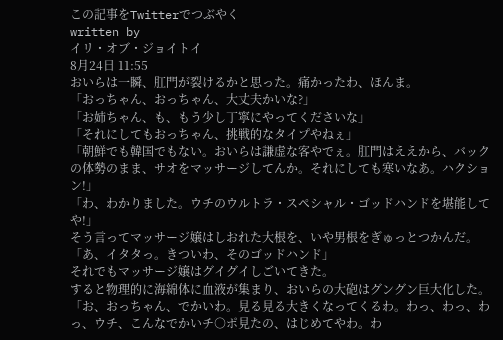この記事をTwitterでつぶやく
written by
イリ・オブ・ジョイトイ
8月24日 11:55
おいらは一瞬、肛門が裂けるかと思った。痛かったわ、ほんま。
「おっちゃん、おっちゃん、大丈夫かいな?」
「お姉ちゃん、も、もう少し丁寧にやってくださいな」
「それにしてもおっちゃん、挑戦的なタイプやねぇ」
「朝鮮でも韓国でもない。おいらは謙虚な客やでぇ。肛門はええから、バックの体勢のまま、サオをマッサージしてんか。それにしても寒いなあ。ハクション!」
「わ、わかりました。ウチのウルトラ・スペシャル・ゴッドハンドを堪能してや!」
そう言ってマッサージ嬢はしおれた大根を、いや男根をぎゅっとつかんだ。
「あ、イタタっ。きついわ、そのゴッドハンド」
それでもマッサージ嬢はグイグイしごいてきた。
すると物理的に海綿体に血液が集まり、おいらの大砲はグングン巨大化した。
「お、おっちゃん、でかいわ。見る見る大きくなってくるわ。わっ、わっ、わっ、ウチ、こんなでかいチ○ポ見たの、はじめてやわ。わ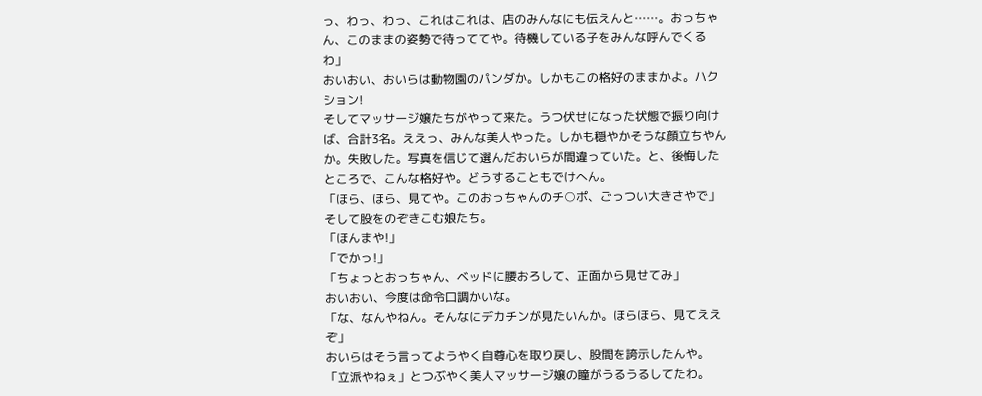っ、わっ、わっ、これはこれは、店のみんなにも伝えんと……。おっちゃん、このままの姿勢で待っててや。待機している子をみんな呼んでくるわ」
おいおい、おいらは動物園のパンダか。しかもこの格好のままかよ。ハクション!
そしてマッサージ嬢たちがやって来た。うつ伏せになった状態で振り向けば、合計3名。ええっ、みんな美人やった。しかも穏やかそうな顔立ちやんか。失敗した。写真を信じて選んだおいらが間違っていた。と、後悔したところで、こんな格好や。どうすることもでけへん。
「ほら、ほら、見てや。このおっちゃんのチ○ポ、ごっつい大きさやで」
そして股をのぞきこむ娘たち。
「ほんまや!」
「でかっ!」
「ちょっとおっちゃん、ベッドに腰おろして、正面から見せてみ」
おいおい、今度は命令口調かいな。
「な、なんやねん。そんなにデカチンが見たいんか。ほらほら、見てええぞ」
おいらはそう言ってようやく自尊心を取り戻し、股間を誇示したんや。
「立派やねぇ」とつぶやく美人マッサージ嬢の瞳がうるうるしてたわ。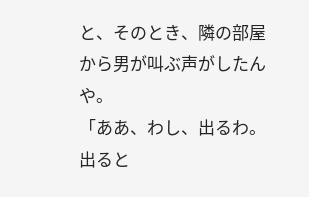と、そのとき、隣の部屋から男が叫ぶ声がしたんや。
「ああ、わし、出るわ。出ると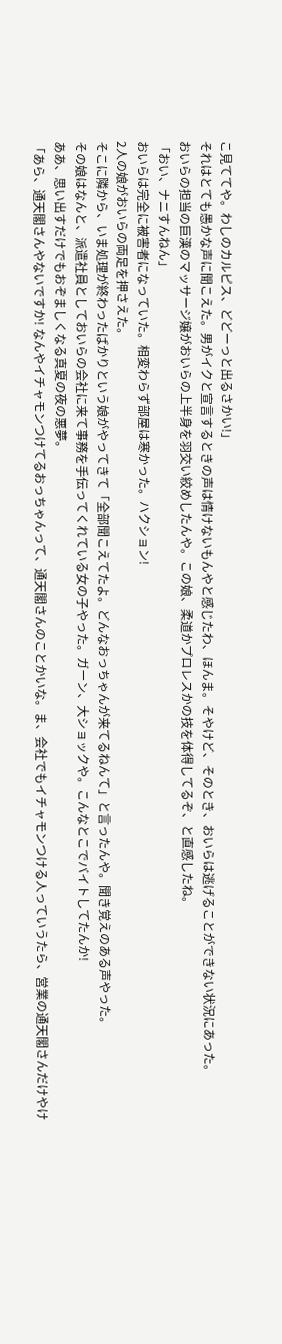こ見ててや。わしのカルピス、どどーっと出るさかい!」
それはとても愚かな声に聞こえた。男がイクと宣言するときの声は情けないもんやと感じたわ、ほんま。そやけど、そのとき、おいらは逃げることができない状況にあった。
おいらの担当の巨漢のマッサージ嬢がおいらの上半身を羽交い絞めしたんや。この娘、柔道かプロレスかの技を体得してるぞ、と直感したね。
「おい、ナニすんねん」
おいらは完全に被害者になっていた。相変わらず部屋は寒かった。ハクション!
2人の娘がおいらの両足を押さえた。
そこに隣から、いま処理が終わったばかりという娘がやってきて「全部聞こえてたよ。どんなおっちゃんが来てるねんて」と言ったんや。聞き覚えのある声やった。
その娘はなんと、派遣社員としておいらの会社に来て事務を手伝ってくれている女の子やった。ガーン、大ショックや。こんなとこでバイトしてたんか!
ああ、思い出すだけでもおぞましくなる真夏の夜の悪夢。
「あら、通天閣さんやないですか! なんやイチャモンつけてるおっちゃんって、通天閣さんのことかいな。ま、会社でもイチャモンつける人っていうたら、営業の通天閣さんだけやけ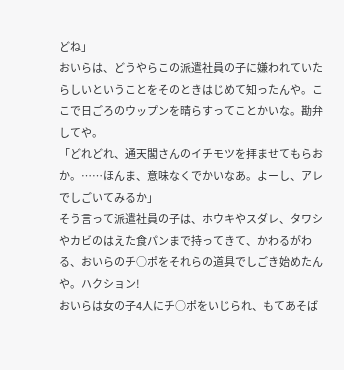どね」
おいらは、どうやらこの派遣社員の子に嫌われていたらしいということをそのときはじめて知ったんや。ここで日ごろのウップンを晴らすってことかいな。勘弁してや。
「どれどれ、通天閣さんのイチモツを拝ませてもらおか。……ほんま、意味なくでかいなあ。よーし、アレでしごいてみるか」
そう言って派遣社員の子は、ホウキやスダレ、タワシやカビのはえた食パンまで持ってきて、かわるがわる、おいらのチ○ポをそれらの道具でしごき始めたんや。ハクション!
おいらは女の子4人にチ○ポをいじられ、もてあそば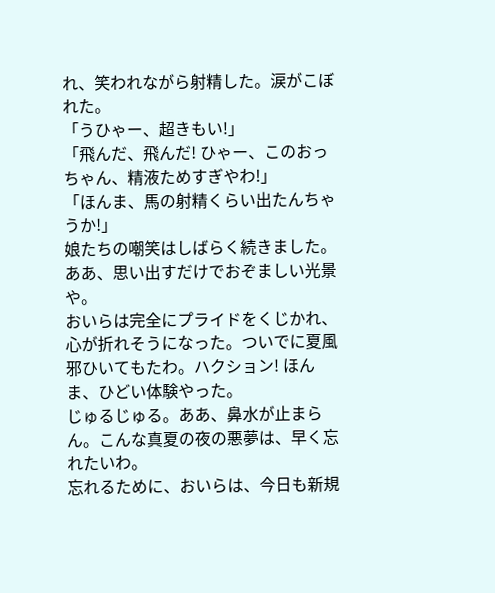れ、笑われながら射精した。涙がこぼれた。
「うひゃー、超きもい!」
「飛んだ、飛んだ! ひゃー、このおっちゃん、精液ためすぎやわ!」
「ほんま、馬の射精くらい出たんちゃうか!」
娘たちの嘲笑はしばらく続きました。ああ、思い出すだけでおぞましい光景や。
おいらは完全にプライドをくじかれ、心が折れそうになった。ついでに夏風邪ひいてもたわ。ハクション! ほんま、ひどい体験やった。
じゅるじゅる。ああ、鼻水が止まらん。こんな真夏の夜の悪夢は、早く忘れたいわ。
忘れるために、おいらは、今日も新規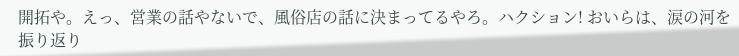開拓や。えっ、営業の話やないで、風俗店の話に決まってるやろ。ハクション! おいらは、涙の河を振り返り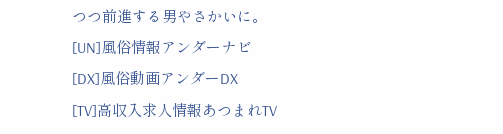つつ前進する男やさかいに。
[UN]風俗情報アンダーナビ
[DX]風俗動画アンダーDX
[TV]高収入求人情報あつまれTV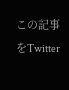この記事をTwitter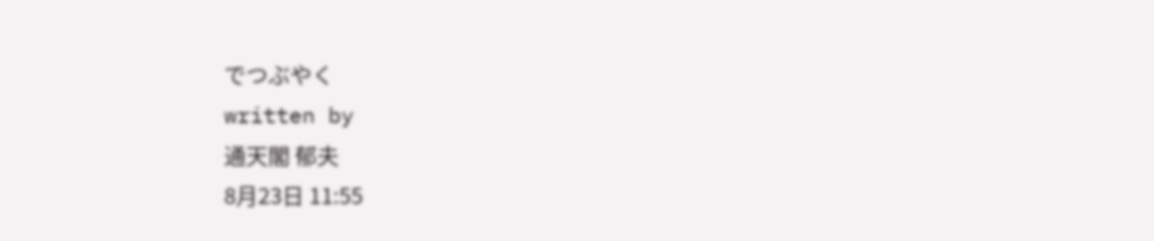でつぶやく
written by
通天閣 郁夫
8月23日 11:55